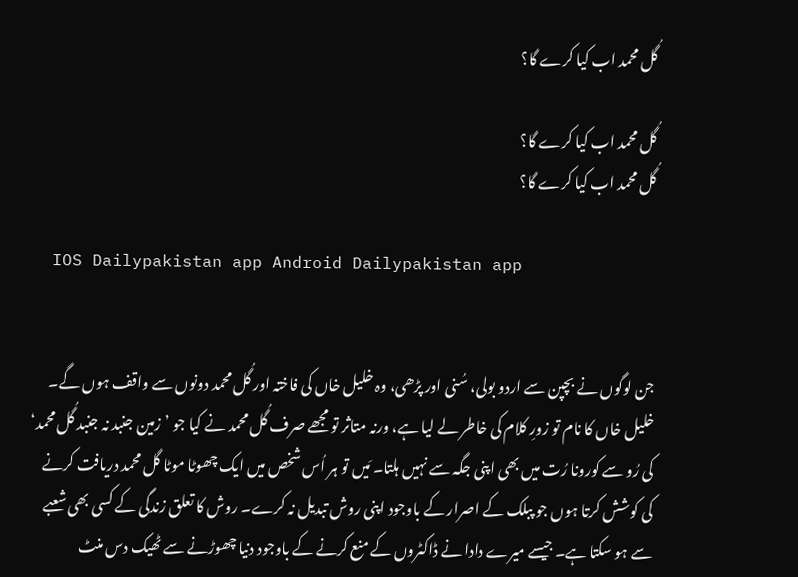گُل محمد اب کیا کرے گا؟

گُل محمد اب کیا کرے گا؟
گُل محمد اب کیا کرے گا؟

  IOS Dailypakistan app Android Dailypakistan app


جن لوگوں نے بچپن سے اردو بولی، سُنی اور پڑھی، وہ خلیل خاں کی فاختہ اور گُل محمد دونوں سے واقف ہوں گے۔ خلیل خاں کا نام تو زورِ کلام کی خاطر لے لیا ہے، ورنہ متاثر تو مجھے صرف گُل محمد نے کیا جو ’زمین جنبد نہ جنبد گُل محمد‘ کی رُو سے کورونا رُت میں بھی اپنی جگہ سے نہیں ہلتا۔ مَیں تو ہر اُس شخص میں ایک چھوٹا موٹا گل محمد دریافت کرنے کی کوشش کرتا ہوں جو پبلک کے اصرار کے باوجود اپنی روش تبدیل نہ کرے۔ روش کا تعلق زندگی کے کسی بھی شعبے سے ہو سکتا ہے۔ جیسے میرے دادا نے ڈاکٹروں کے منع کرنے کے باوجود دنیا چھوڑنے سے ٹھیک دس منٹ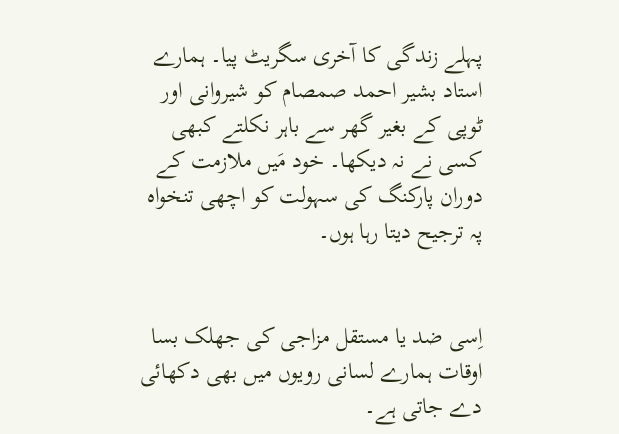پہلے زندگی کا آخری سگریٹ پیا۔ ہمارے استاد بشیر احمد صمصام کو شیروانی اور ٹوپی کے بغیر گھر سے باہر نکلتے کبھی کسی نے نہ دیکھا۔ خود مَیں ملازمت کے دوران پارکنگ کی سہولت کو اچھی تنخواہ پہ ترجیح دیتا رہا ہوں۔


اِسی ضد یا مستقل مزاجی کی جھلک بسا اوقات ہمارے لسانی رویوں میں بھی دکھائی دے جاتی ہے۔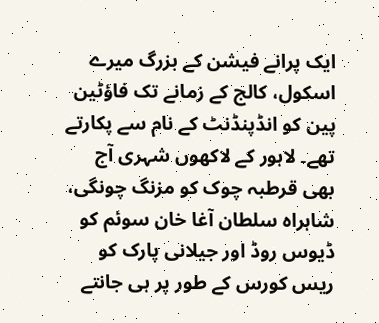ایک پرانے فیشن کے بزرگ میرے اسکول، کالج کے زمانے تک فاؤٹین پین کو انڈپنڈنٹ کے نام سے پکارتے تھے۔ لاہور کے لاکھوں شہری آج بھی قرطبہ چوک کو مزنگ چونگی، شاہراہ سلطان آغا خان سوئم کو ڈیوس روڈ اور جیلانی پارک کو ریس کورس کے طور پر ہی جانتے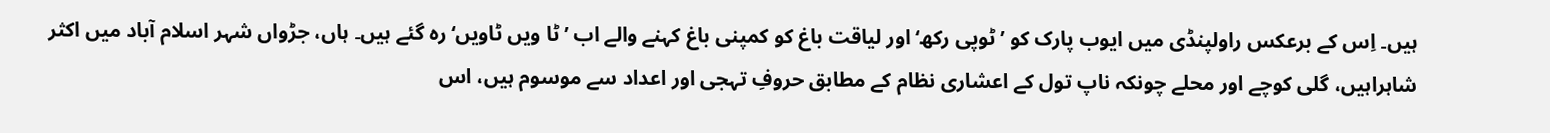ہیں۔ اِس کے برعکس راولپنڈی میں ایوب پارک کو ’ٹوپی رکھ‘ اور لیاقت باغ کو کمپنی باغ کہنے والے اب ’ٹا ویں ٹاویں‘ رہ گئے ہیں۔ ہاں، جڑواں شہر اسلام آباد میں اکثر شاہراہیں، گلی کوچے اور محلے چونکہ ناپ تول کے اعشاری نظام کے مطابق حروفِ تہجی اور اعداد سے موسوم ہیں، اس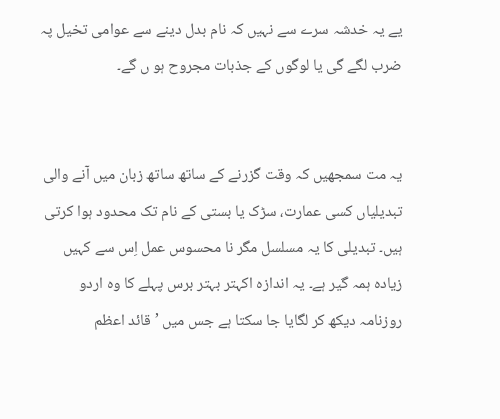یے یہ خدشہ سرے سے نہیں کہ نام بدل دینے سے عوامی تخیل پہ ضرب لگے گی یا لوگوں کے جذبات مجروح ہو ں گے۔


یہ مت سمجھیں کہ وقت گزرنے کے ساتھ ساتھ زبان میں آنے والی تبدیلیاں کسی عمارت، سڑک یا بستی کے نام تک محدود ہوا کرتی ہیں۔ تبدیلی کا یہ مسلسل مگر نا محسوس عمل اِس سے کہیں زیادہ ہمہ گیر ہے۔ یہ اندازہ اکہتر بہتر برس پہلے کا وہ اردو روزنامہ دیکھ کر لگایا جا سکتا ہے جس میں ’قائد اعظم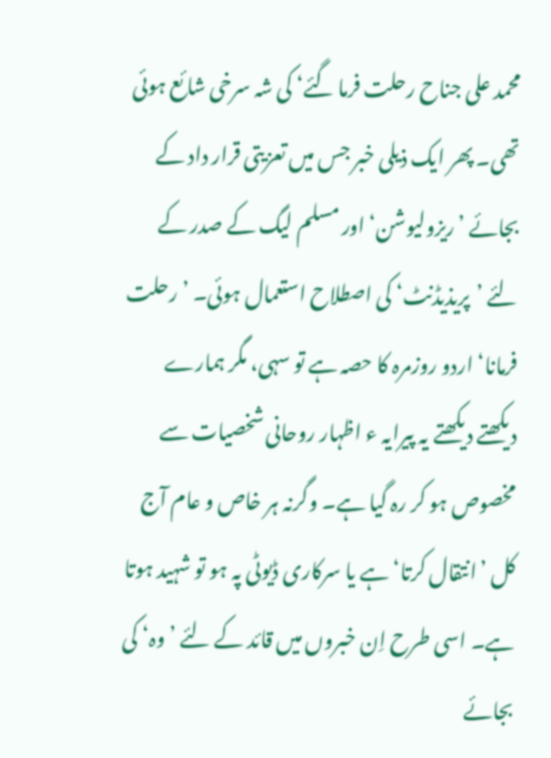محمد علی جناح رحلت فرما گئے‘ کی شہ سرخی شائع ہوئی تھی۔ پھر ایک ذیلی خبر جس میں تعزیتی قرار داد کے بجائے ’ریزولیوشن‘ اور مسلم لیگ کے صدر کے لئے ’پریذیڈنٹ‘ کی اصطلاح استعمال ہوئی۔ ’رحلت فرمانا‘ اردو روزمرہ کا حصہ ہے تو سہی، مگر ہمارے دیکھتے دیکھتے یہ پیرایہ ء اظہار روحانی شخصیات سے مخصوص ہو کر رہ گیا ہے۔ وگرنہ ہر خاص و عام آج کل ’انتقال کرتا‘ ہے یا سرکاری ڈیوٹی پہ ہو تو شہید ہوتا ہے۔ اسی طرح اِن خبروں میں قائد کے لئے ’وہ‘ کی بجائے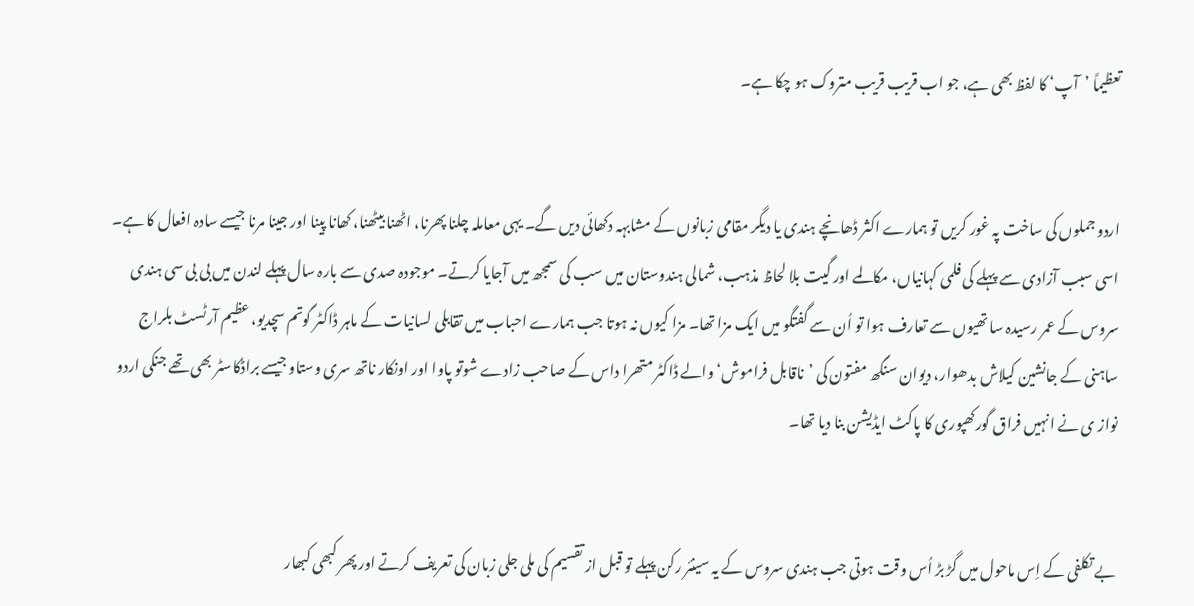تعظیماً ’آپ‘ کا لفظ بھی ہے، جو اب قریب قریب متروک ہو چکا ہے۔


اردو جملوں کی ساخت پہ غور کریں تو ہمارے اکثر ڈھانچے ہندی یا دیگر مقامی زبانوں کے مشابہہ دکھائی دیں گے۔ یہی معاملہ چلنا پھرنا، اٹھنا بیٹھنا، کھانا پینا اور جینا مرنا جیسے سادہ افعال کا ہے۔ اسی سبب آزادی سے پہلے کی فلمی کہانیاں، مکالمے اور گیت بلا لحاظ مذہب، شمالی ہندوستان میں سب کی سمجھ میں آجایا کرتے۔ موجودہ صدی سے بارہ سال پہلے لندن میں بی بی سی ہندی سروس کے عمر رسیدہ سا تھیوں سے تعارف ہوا تو اُن سے گفتگو میں ایک مزا تھا۔ مزا کیوں نہ ہوتا جب ہمارے احباب میں تقابلی لسانیات کے ماہر ڈاکٹر گوتم سچدیو، عظیم آرٹسٹ بلراج ساہنی کے جانشین کیلاش بدھوار، دیوان سنگھ مفتون کی ’ناقابل فراموش‘ والے ڈاکٹر متھرا داس کے صاحب زادے شوتو پاوا اور اونکار ناتھ سری وستاو جیسے براڈکاسٹر بھی تھے جنکی اردو نواز ی نے انہیں فراق گورکھپوری کا پاکٹ ایڈیشن بنا دیا تھا۔


بے تکلفی کے اِس ماحول میں گڑ بڑ اُس وقت ہوتی جب ہندی سروس کے یہ سینئر رکن پہلے تو قبل از تقسیم کی ملی جلی زبان کی تعریف کرتے اور پھر کبھی کبھار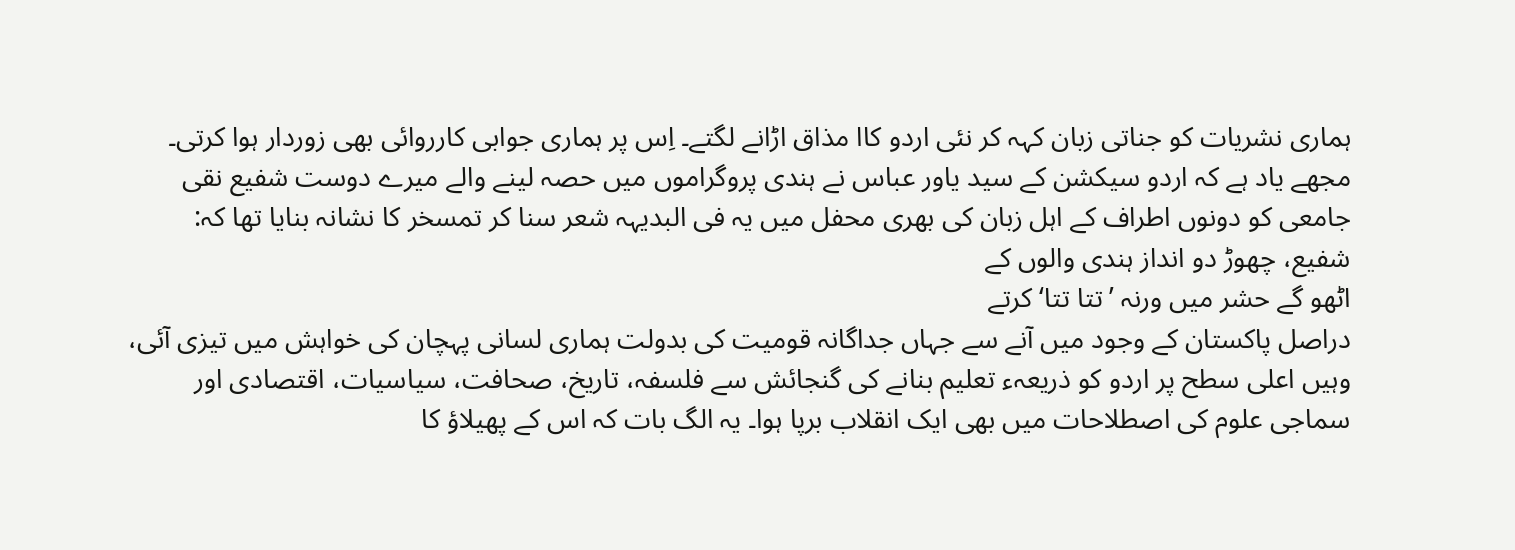ہماری نشریات کو جناتی زبان کہہ کر نئی اردو کاا مذاق اڑانے لگتے۔ اِس پر ہماری جوابی کارروائی بھی زوردار ہوا کرتی۔ مجھے یاد ہے کہ اردو سیکشن کے سید یاور عباس نے ہندی پروگراموں میں حصہ لینے والے میرے دوست شفیع نقی جامعی کو دونوں اطراف کے اہل زبان کی بھری محفل میں یہ فی البدیہہ شعر سنا کر تمسخر کا نشانہ بنایا تھا کہ:
شفیع، چھوڑ دو انداز ہندی والوں کے
اٹھو گے حشر میں ورنہ ’تتا تتا‘ کرتے
دراصل پاکستان کے وجود میں آنے سے جہاں جداگانہ قومیت کی بدولت ہماری لسانی پہچان کی خواہش میں تیزی آئی، وہیں اعلی سطح پر اردو کو ذریعہء تعلیم بنانے کی گنجائش سے فلسفہ، تاریخ، صحافت، سیاسیات، اقتصادی اور سماجی علوم کی اصطلاحات میں بھی ایک انقلاب برپا ہوا۔ یہ الگ بات کہ اس کے پھیلاؤ کا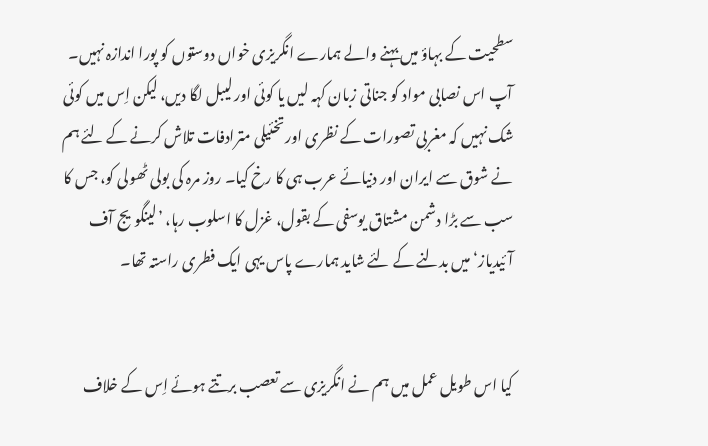سطحیت کے بہاؤ میں بہنے والے ہمارے انگریزی خواں دوستوں کو پورا اندازہ نہیں۔ آپ اس نصابی مواد کو جناتی زبان کہہ لیں یا کوئی اور لیبل لگا دیں، لیکن اِس میں کوئی شک نہیں کہ مغربی تصورات کے نظری اور تخئیلی مترادفات تلاش کرنے کے لئے ہم نے شوق سے ایران اور دنیائے عرب ہی کا رخ کیا۔ روز مرہ کی بولی ٹھولی کو، جس کا سب سے بڑا دشمن مشتاق یوسفی کے بقول، غزل کا اسلوب رہا، ’لینگویج آف آئیدیاز‘ میں بدلنے کے لئے شاید ہمارے پاس یہی ایک فطری راستہ تھا۔


کیا اس طویل عمل میں ہم نے انگریزی سے تعصب برتتے ہوئے اِس کے خلاف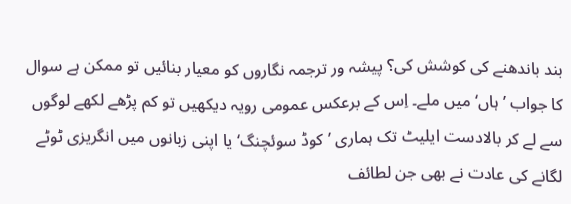بند باندھنے کی کوشش کی؟ پیشہ ور ترجمہ نگاروں کو معیار بنائیں تو ممکن ہے سوال کا جواب ’ہاں‘ میں ملے۔ اِس کے برعکس عمومی رویہ دیکھیں تو کم پڑھے لکھے لوگوں سے لے کر بالادست ایلیٹ تک ہماری ’کوڈ سوئچنگ‘ یا اپنی زبانوں میں انگریزی ٹوٹے لگانے کی عادت نے بھی جن لطائف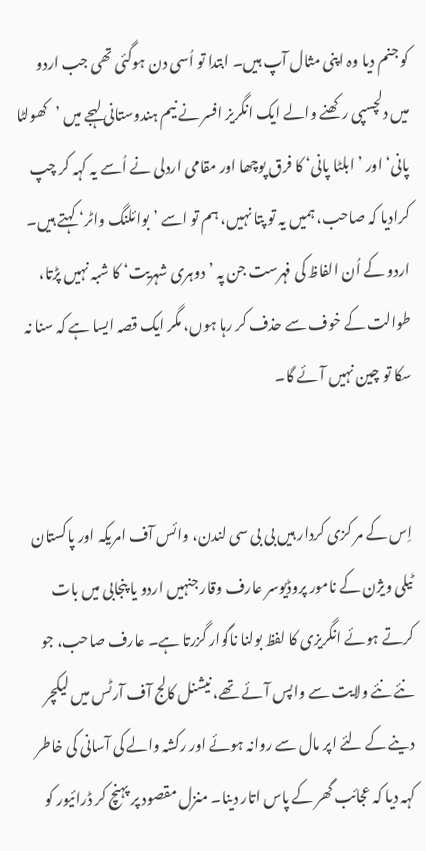کو جنم دیا وہ اپنی مثال آپ ہیں۔ ابتدا تو اُسی دن ہوگئی تھی جب اردو میں دلچسپی رکھنے والے ایک انگریز افسر نے نیم ہندوستانی لہجے میں ’کھولٹا پانی‘ اور ’ابلٹا پانی‘ کا فرق پوچھا اور مقامی اردلی نے اُسے یہ کہہ کر چپ کرادیا کہ صاحب، ہمیں یہ تو پتا نہیں، ہم تو اسے ’بوائلنگ واٹر‘ کہتے ہیں۔ اردو کے اُن الفاظ کی فہرست جن پہ ’دوہری شہریت‘ کا شبہ نہیں پڑتا، طوالت کے خوف سے حذف کر رہا ہوں، مگر ایک قصہ ایسا ہے کہ سنا نہ سکا تو چین نہیں آئے گا۔


اِس کے مر کزی کردار ہیں بی بی سی لندن، وائس آف امریکہ اور پاکستان ٹیلی ویژن کے نامور پروڈیوسر عارف وقار جنہیں اردو یا پنجابی میں بات کرتے ہوئے انگریزی کا لفظ بولنا ناگوار گزرتا ہے۔ عارف صاحب، جو نئے نئے ولایت سے واپس آئے تھے، نیشنل کالج آف آرٹس میں لیکچر دینے کے لئے اپر مال سے روانہ ہوئے اور رکشہ والے کی آسانی کی خاطر کہہ دیا کہ عجائب گھر کے پاس اتار دینا۔ منزل مقصود پر پہنچ کر ڈرائیور کو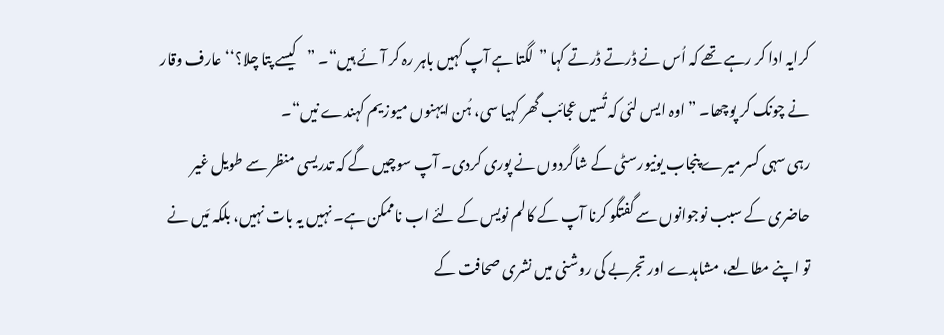کرایہ ادا کر رہے تھے کہ اُس نے ڈرتے ڈرتے کہا ”لگتا ہے آپ کہیں باہر رہ کر آئے ہیں“۔ ”کیسے پتا چلا؟‘‘ عارف وقار نے چونک کر پوچھا۔ ”اوہ ایس لئی کہ تُسیں عجائب گھر کہیا سی، ہُن ایہنوں میوزیم کہندے نیں“۔
رہی سہی کسر میرے پنجاب یونیورسٹی کے شاگردوں نے پوری کردی۔ آپ سوچیں گے کہ تدریسی منظر سے طویل غیر حاضری کے سبب نوجوانوں سے گفتگو کرنا آپ کے کالم نویس کے لئے اب ناممکن ہے۔ نہیں یہ بات نہیں، بلکہ مَیں نے تو اپنے مطالعے، مشاہدے اور تجربے کی روشنی میں نشری صحافت کے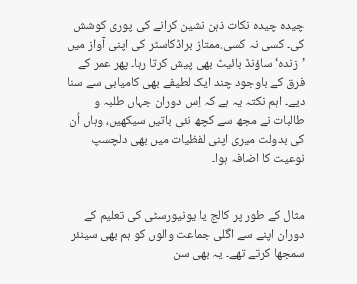چیدہ چیدہ نکات ذہن نشین کرانے کی پوری کوشش کی۔ کسی نہ کسی.ممتاز براڈکاسٹر کی اپنی آواز میں ’زندہ‘ ساؤنڈ بائیٹ بھی پیش کرتا رہا۔ پھر عمر کے فرق کے باوجود چند ایک لطیفے بھی کامیابی سے سنا دیے۔ اہم نکتہ یہ ہے کہ اِس دوران جہاں طلبہ و طالبات نے مجھ سے کچھ نئی باتیں سیکھیں، وہاں اُن کی بدولت میری اپنی لفظیات میں بھی دلچسپ نوعیت کا اضافہ ہوا۔


مثال کے طور پر کالج یا یونیورسٹی کی تعلیم کے دوران اپنے سے اگلی جماعت والوں کو ہم بھی سینئر سمجھا کرتے تھے۔ یہ بھی سن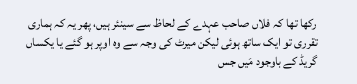رکھا تھا کہ فلاں صاحب عہدے کے لحاظ سے سینئر ہیں، پھر یہ کہ ہماری تقرری تو ایک ساتھ ہوئی لیکن میرٹ کی وجہ سے وہ اوپر ہو گئے یا یکساں گریڈ کے باوجود مَیں جس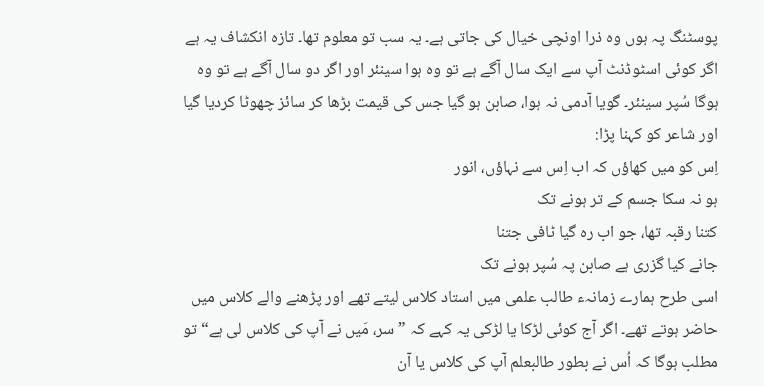پوسٹنگ پہ ہوں وہ ذرا اونچی خیال کی جاتی ہے۔ یہ سب تو معلوم تھا۔ تازہ انکشاف یہ ہے اگر کوئی اسٹوڈنٹ آپ سے ایک سال آگے ہے تو وہ ہوا سینئر اور اگر دو سال آگے ہے تو وہ ہوگا سُپر سینئر۔ گویا آدمی نہ ہوا، صابن ہو گیا جس کی قیمت بڑھا کر سائز چھوٹا کردیا گیا اور شاعر کو کہنا پڑا:
اِس کو میں کھاؤں کہ اب اِس سے نہاؤں، انور
ہو نہ سکا جسم کے تر ہونے تک
کتنا رقبہ تھا، جو اب رہ گیا ٹافی جتنا
جانے کیا گزری ہے صابن پہ سُپر ہونے تک
اسی طرح ہمارے زمانہء طالب علمی میں استاد کلاس لیتے تھے اور پڑھنے والے کلاس میں حاضر ہوتے تھے۔ اگر آج کوئی لڑکا یا لڑکی یہ کہے کہ ”سر، مَیں نے آپ کی کلاس لی ہے“ تو مطلب ہوگا کہ اُس نے بطور طالبعلم آپ کی کلاس یا آن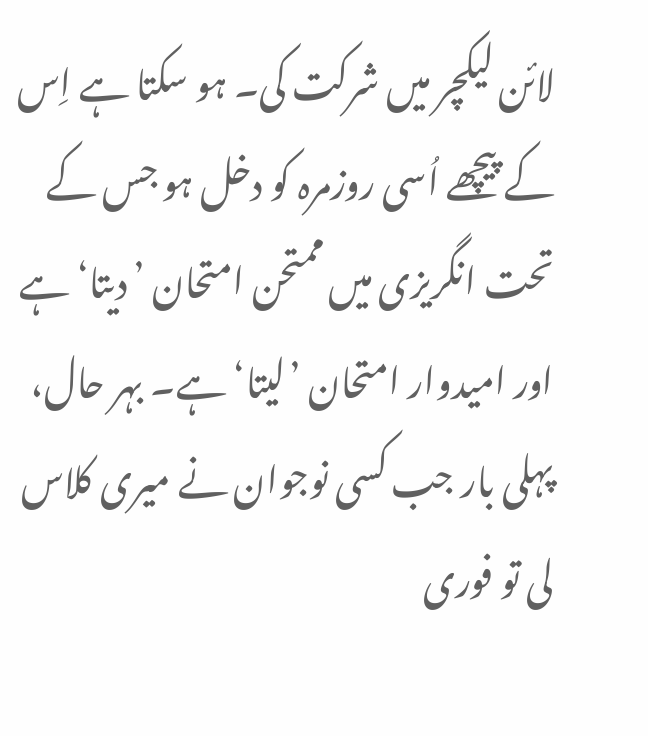لائن لیکچر میں شرکت کی۔ ہو سکتا ہے اِس کے پیچھے اُسی روزمرہ کو دخل ہو جس کے تحت انگریزی میں ممتحن امتحان ’دیتا‘ ہے اور امیدوار امتحان ’لیتا‘ ہے۔ بہر حال، پہلی بار جب کسی نوجوان نے میری کلاس لی تو فوری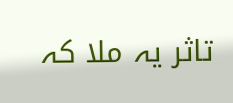تاثر یہ ملا کہ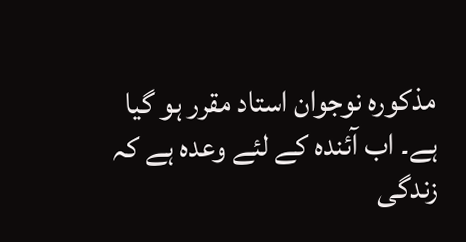مذکورہ نوجوان استاد مقرر ہو گیا ہے۔ اب آئندہ کے لئے وعدہ ہے کہ زندگی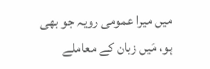میں میرا عمومی رویہ جو بھی ہو، مَیں زبان کے معاملے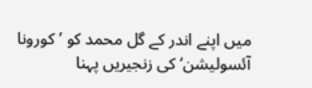میں اپنے اندر کے گل محمد کو ’کورونا آئسولیشن‘ کی زنجیریں پہنا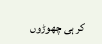کر ہی چھوڑوں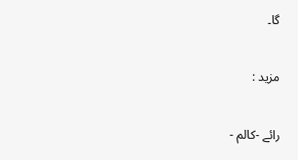گا۔

مزید :

رائے -کالم -